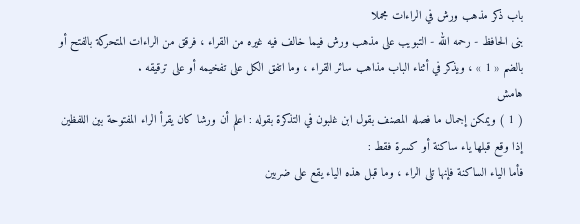باب ذكر مذهب ورش في الراءات مجملا
بنى الحافظ - رحمه الله - التبويب على مذهب ورش فيما خالف فيه غيره من القراء ، فرقق من الراءات المتحركة بالفتح أو بالضم « 1 » ، ويذكر في أثناء الباب مذاهب سائر القراء ، وما اتفق الكل على تفخيمه أو على ترقيقه .
هامش
( 1 ) ويمكن إجمال ما فصله المصنف بقول ابن غلبون في التذكرة بقوله : اعلم أن ورشا كان يقرأ الراء المفتوحة بين اللفظين إذا وقع قبلها ياء ساكنة أو كسرة فقط :
فأما الياء الساكنة فإنها تلى الراء ، وما قبل هذه الياء يقع على ضربين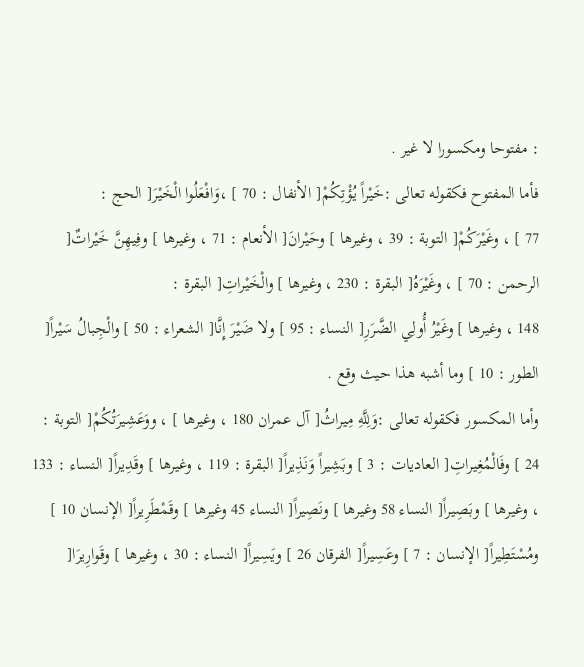: مفتوحا ومكسورا لا غير .
فأما المفتوح فكقوله تعالى :خَيْراً يُؤْتِكُمْ[ الأنفال : 70 ] ،وَافْعَلُوا الْخَيْرَ[ الحج :
77 ] ، وغَيْرَكُمْ[ التوبة : 39 ، وغيرها ] وحَيْرانَ[ الأنعام : 71 ، وغيرها ] وفِيهِنَّ خَيْراتٌ[ الرحمن : 70 ] ، وغَيْرَهُ[ البقرة : 230 ، وغيرها ] والْخَيْراتِ[ البقرة :
148 ، وغيرها ] وغَيْرُ أُولِي الضَّرَرِ[ النساء : 95 ] ولا ضَيْرَ إِنَّا[ الشعراء : 50 ] والْجِبالُ سَيْراً[ الطور : 10 ] وما أشبه هذا حيث وقع .
وأما المكسور فكقوله تعالى :وَلِلَّهِ مِيراثُ[ آل عمران 180 ، وغيرها ] ، ووَعَشِيرَتُكُمْ[ التوبة : 24 ] وفَالْمُغِيراتِ[ العاديات : 3 ] وبَشِيراً وَنَذِيراً[ البقرة : 119 ، وغيرها ] وقَدِيراً[ النساء : 133 ، وغيرها ] وبَصِيراً[ النساء 58 وغيرها ] ونَصِيراً[ النساء 45 وغيرها ] وقَمْطَرِيراً[ الإنسان 10 ] ومُسْتَطِيراً[ الإنسان : 7 ] وعَسِيراً[ الفرقان 26 ] ويَسِيراً[ النساء : 30 ، وغيرها ] وقَوارِيرَا[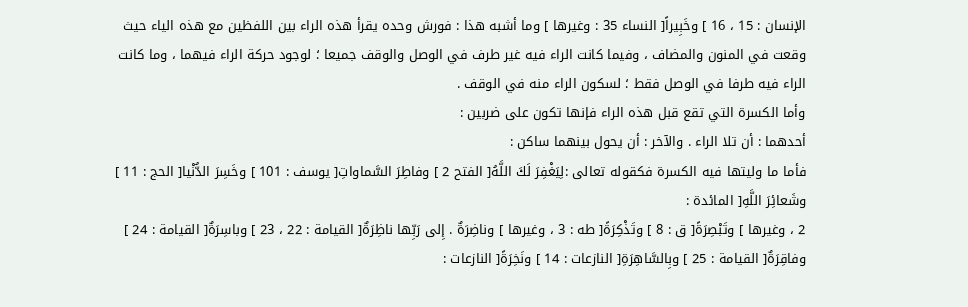الإنسان : 15 ، 16 ] وخَبِيراً[ النساء 35 : وغيرها ] وما أشبه هذا : فورش وحده يقرأ هذه الراء بين اللفظين مع هذه الياء حيث وقعت في المنون والمضاف ، وفيما كانت الراء فيه غير طرف في الوصل والوقف جميعا ؛ لوجود حركة الراء فيهما ، وما كانت الراء فيه طرفا في الوصل فقط ؛ لسكون الراء منه في الوقف .
وأما الكسرة التي تقع قبل هذه الراء فإنها تكون على ضربين :
أحدهما : أن تلا الراء . والآخر : أن يحول بينهما ساكن :
فأما ما وليتها فيه الكسرة فكقوله تعالى :لِيَغْفِرَ لَكَ اللَّهُ[ الفتح 2 ] وفاطِرَ السَّماواتِ[ يوسف : 101 ] وخَسِرَ الدُّنْيا[ الحج : 11 ] وشَعائِرَ اللَّهِ[ المائدة :
2 ، وغيرها ] وتَبْصِرَةً[ ق : 8 ] وتَذْكِرَةً[ طه : 3 ، وغيرها ] وناضِرَةٌ . إِلى رَبِّها ناظِرَةٌ[ القيامة : 22 ، 23 ] وباسِرَةٌ[ القيامة : 24 ] وفاقِرَةٌ[ القيامة : 25 ] وبِالسَّاهِرَةِ[ النازعات : 14 ] ونَخِرَةً[ النازعات :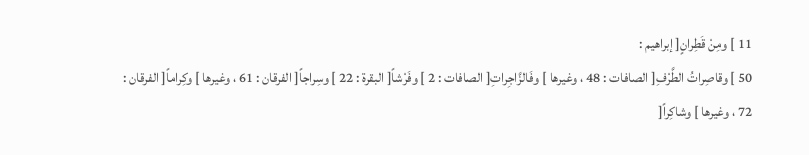11 ] ومِنْ قَطِرانٍ[ إبراهيم :
50 ] وقاصِراتُ الطَّرْفِ[ الصافات : 48 ، وغيرها ] وفَالزَّاجِراتِ[ الصافات : 2 ] وفَرْشاً[ البقرة : 22 ] وسِراجاً[ الفرقان : 61 ، وغيرها ] وكِراماً[ الفرقان :
72 ، وغيرها ] وشاكِراً[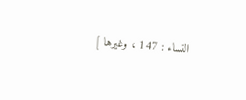النساء : 147 ، وغيرها ]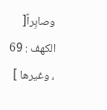وصابِراً[ الكهف : 69 ، وغيرها ]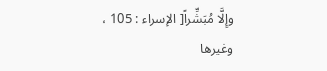وإِلَّا مُبَشِّراً[ الإسراء : 105 ، وغيرها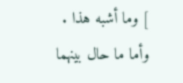] وما أشبه هذا .
وأما ما حال بينهما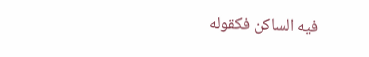فيه الساكن فكقوله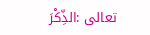تعالى :الذِّكْرَ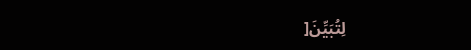لِتُبَيِّنَ[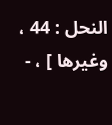النحل : 44 ، وغيرها ] ، -